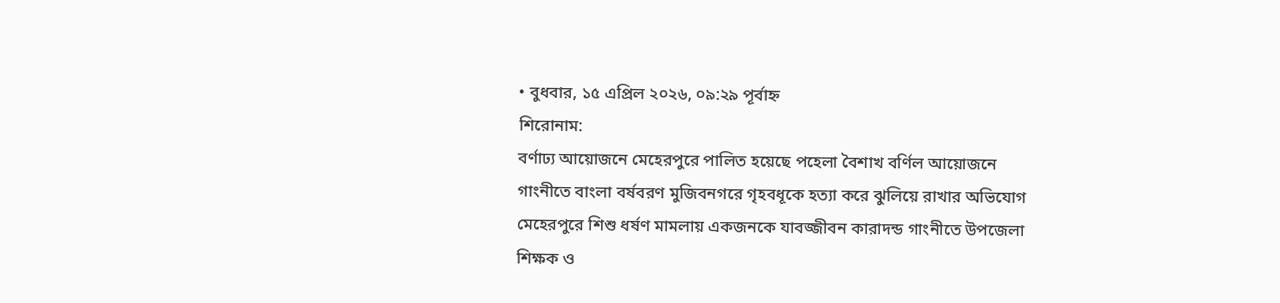• বুধবার, ১৫ এপ্রিল ২০২৬, ০৯:২৯ পূর্বাহ্ন
শিরোনাম:
বর্ণাঢ্য আয়োজনে মেহেরপুরে পালিত হয়েছে পহেলা বৈশাখ বর্ণিল আয়োজনে গাংনীতে বাংলা বর্ষবরণ মুজিবনগরে গৃহবধূকে হত্যা করে ঝুলিয়ে রাখার অভিযোগ মেহেরপুরে শিশু ধর্ষণ মামলায় একজনকে যাবজ্জীবন কারাদন্ড গাংনীতে উপজেলা শিক্ষক ও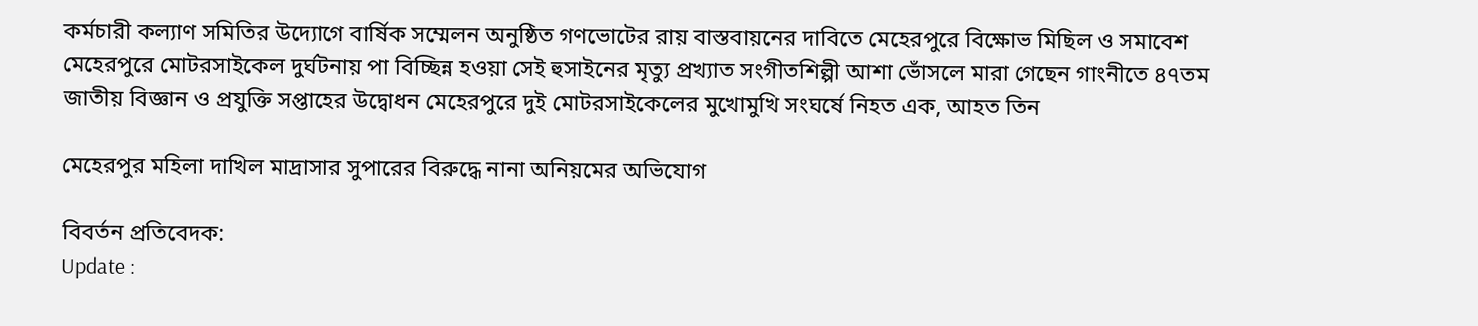কর্মচারী কল্যাণ সমিতির উদ্যোগে বার্ষিক সম্মেলন অনুষ্ঠিত গণভোটের রায় বাস্তবায়নের দাবিতে মেহেরপুরে বিক্ষোভ মিছিল ও সমাবেশ মেহেরপুরে মোটরসাইকেল দুর্ঘটনায় পা বিচ্ছিন্ন হওয়া সেই হুসাইনের মৃত্যু প্রখ্যাত সংগীতশিল্পী আশা ভোঁসলে মারা গেছেন গাংনীতে ৪৭তম জাতীয় বিজ্ঞান ও প্রযুক্তি সপ্তাহের উদ্বোধন মেহেরপুরে দুই মোটরসাইকেলের মুখোমুখি সংঘর্ষে নিহত এক, আহত তিন

মেহেরপুর মহিলা দাখিল মাদ্রাসার সুপারের বিরুদ্ধে নানা অনিয়মের অভিযোগ

বিবর্তন প্রতিবেদক:
Update :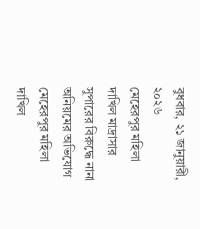বুধবার, ২১ জানুয়ারী, ২০২৬
মেহেরপুর মহিলা দাখিল মাদ্রাসার সুপারের বিরুদ্ধে নানা অনিয়মের অভিযোগ
মেহেরপুর মহিলা দাখিল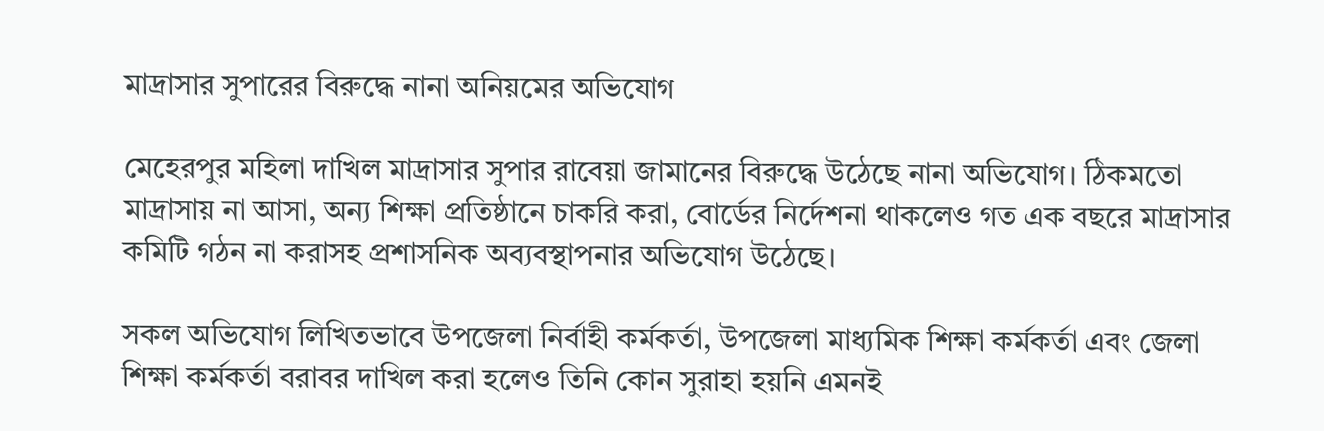মাদ্রাসার সুপারের বিরুদ্ধে নানা অনিয়মের অভিযোগ

মেহেরপুর মহিলা দাখিল মাদ্রাসার সুপার রাবেয়া জামানের বিরুদ্ধে উঠেছে নানা অভিযোগ। ঠিকমতো মাদ্রাসায় না আসা, অন্য শিক্ষা প্রতিষ্ঠানে চাকরি করা, বোর্ডের নির্দেশনা থাকলেও গত এক বছরে মাদ্রাসার কমিটি গঠন না করাসহ প্রশাসনিক অব্যবস্থাপনার অভিযোগ উঠেছে।

সকল অভিযোগ লিখিতভাবে উপজেলা নির্বাহী কর্মকর্তা, উপজেলা মাধ্যমিক শিক্ষা কর্মকর্তা এবং জেলা শিক্ষা কর্মকর্তা বরাবর দাখিল করা হলেও তিনি কোন সুরাহা হয়নি এমনই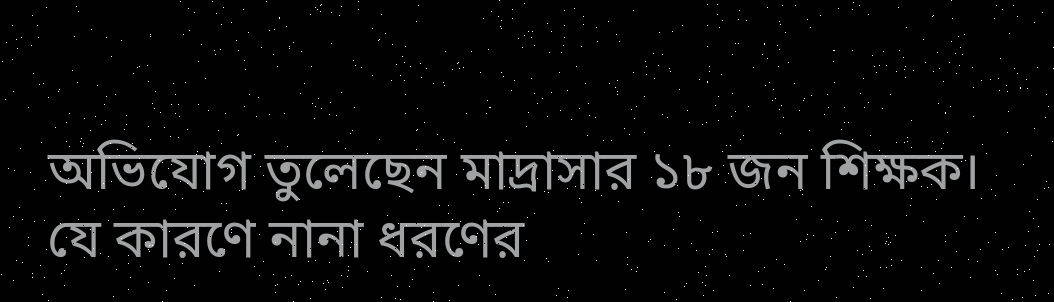অভিযোগ তুলেছেন মাদ্রাসার ১৮ জন শিক্ষক। যে কারণে নানা ধরণের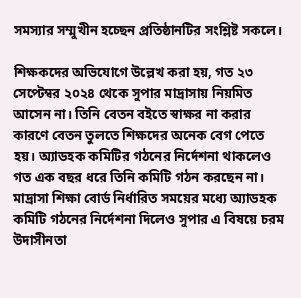সমস্যার সম্মুখীন হচ্ছেন প্রতিষ্ঠানটির সংশ্লিষ্ট সকলে।

শিক্ষকদের অভিযোগে উল্লেখ করা হয়, গত ২৩ সেপ্টেম্বর ২০২৪ থেকে সুপার মাদ্রাসায় নিয়মিত আসেন না। তিনি বেতন বইতে স্বাক্ষর না করার কারণে বেতন তুলতে শিক্ষদের অনেক বেগ পেতে হয়। অ্যাডহক কমিটির গঠনের নির্দেশনা থাকলেও গত এক বছর ধরে তিনি কমিটি গঠন করছেন না। মাদ্রাসা শিক্ষা বোর্ড নির্ধারিত সময়ের মধ্যে অ্যাডহক কমিটি গঠনের নির্দেশনা দিলেও সুপার এ বিষয়ে চরম উদাসীনতা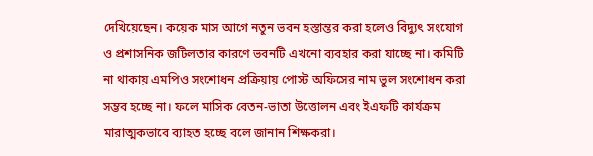দেখিয়েছেন। কয়েক মাস আগে নতুন ভবন হস্তান্তর করা হলেও বিদ্যুৎ সংযোগ ও প্রশাসনিক জটিলতার কারণে ভবনটি এখনো ব্যবহার করা যাচ্ছে না। কমিটি না থাকায় এমপিও সংশোধন প্রক্রিয়ায় পোস্ট অফিসের নাম ভুল সংশোধন করা সম্ভব হচ্ছে না। ফলে মাসিক বেতন-ভাতা উত্তোলন এবং ইএফটি কার্যক্রম মারাত্মকভাবে ব্যাহত হচ্ছে বলে জানান শিক্ষকরা।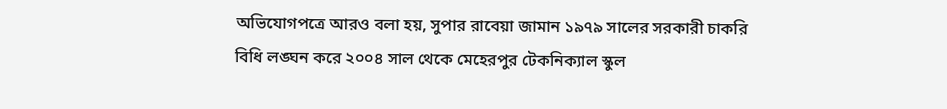অভিযোগপত্রে আরও বলা হয়, সুপার রাবেয়া জামান ১৯৭৯ সালের সরকারী চাকরি বিধি লঙ্ঘন করে ২০০৪ সাল থেকে মেহেরপুর টেকনিক্যাল স্কুল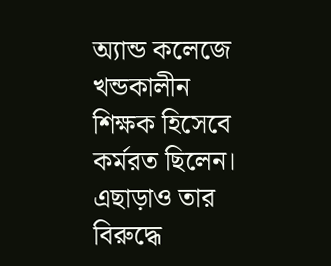অ্যান্ড কলেজে খন্ডকালীন শিক্ষক হিসেবে কর্মরত ছিলেন। এছাড়াও তার বিরুদ্ধে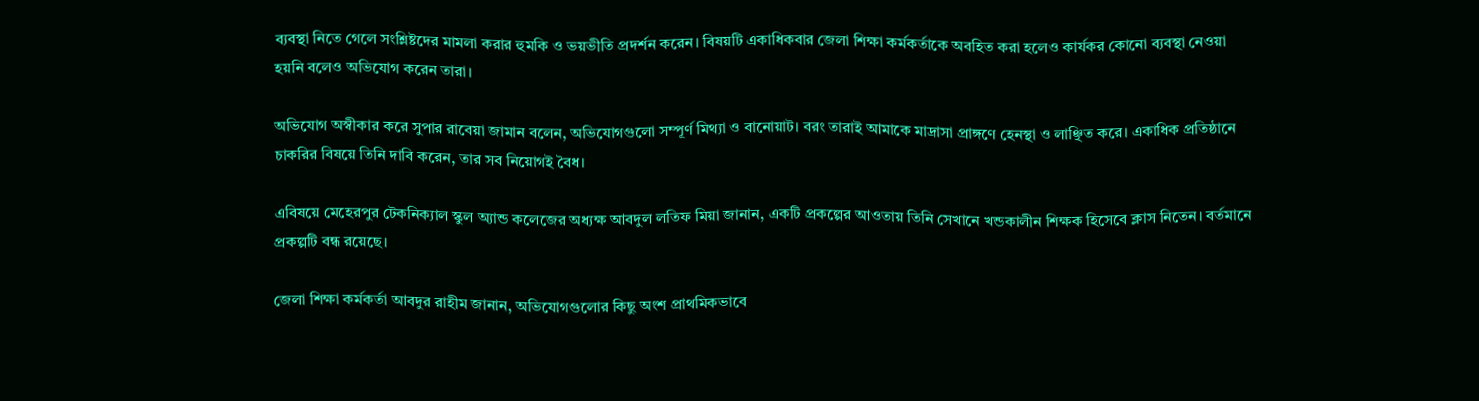ব্যবস্থা নিতে গেলে সংশ্লিষ্টদের মামলা করার হুমকি ও ভয়ভীতি প্রদর্শন করেন। বিষয়টি একাধিকবার জেলা শিক্ষা কর্মকর্তাকে অবহিত করা হলেও কার্যকর কোনো ব্যবস্থা নেওয়া হয়নি বলেও অভিযোগ করেন তারা।

অভিযোগ অস্বীকার করে সুপার রাবেয়া জামান বলেন, অভিযোগগুলো সম্পূর্ণ মিথ্যা ও বানোয়াট। বরং তারাই আমাকে মাদ্রাসা প্রাঙ্গণে হেনস্থা ও লাঞ্ছিত করে। একাধিক প্রতিষ্ঠানে চাকরির বিষয়ে তিনি দাবি করেন, তার সব নিয়োগই বৈধ।

এবিষয়ে মেহেরপুর টেকনিক্যাল স্কুল অ্যান্ড কলেজের অধ্যক্ষ আবদুল লতিফ মিয়া জানান, একটি প্রকল্পের আওতায় তিনি সেখানে খন্ডকালীন শিক্ষক হিসেবে ক্লাস নিতেন। বর্তমানে প্রকল্পটি বন্ধ রয়েছে।

জেলা শিক্ষা কর্মকর্তা আবদুর রাহীম জানান, অভিযোগগুলোর কিছু অংশ প্রাথমিকভাবে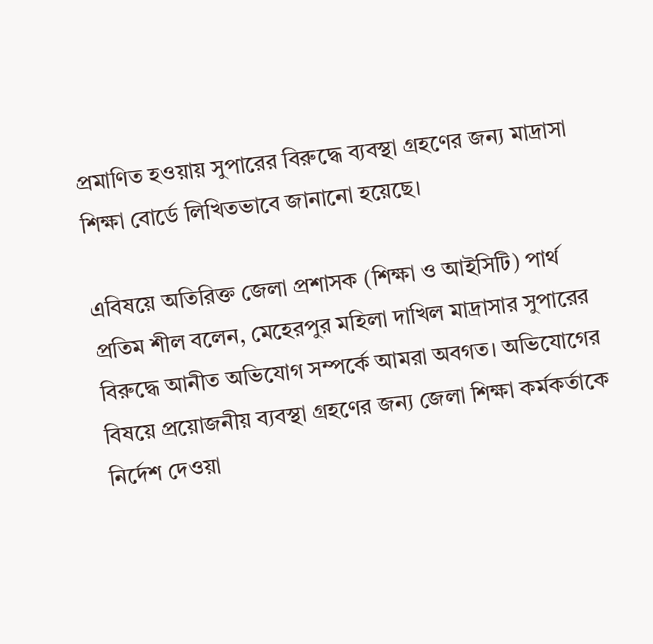প্রমাণিত হওয়ায় সুপারের বিরুদ্ধে ব্যবস্থা গ্রহণের জন্য মাদ্রাসা শিক্ষা বোর্ডে লিখিতভাবে জানানো হয়েছে।

এবিষয়ে অতিরিক্ত জেলা প্রশাসক (শিক্ষা ও আইসিটি) পার্থ প্রতিম শীল বলেন, মেহেরপুর মহিলা দাখিল মাদ্রাসার সুপারের বিরুদ্ধে আনীত অভিযোগ সম্পর্কে আমরা অবগত। অভিযোগের বিষয়ে প্রয়োজনীয় ব্যবস্থা গ্রহণের জন্য জেলা শিক্ষা কর্মকর্তাকে নির্দেশ দেওয়া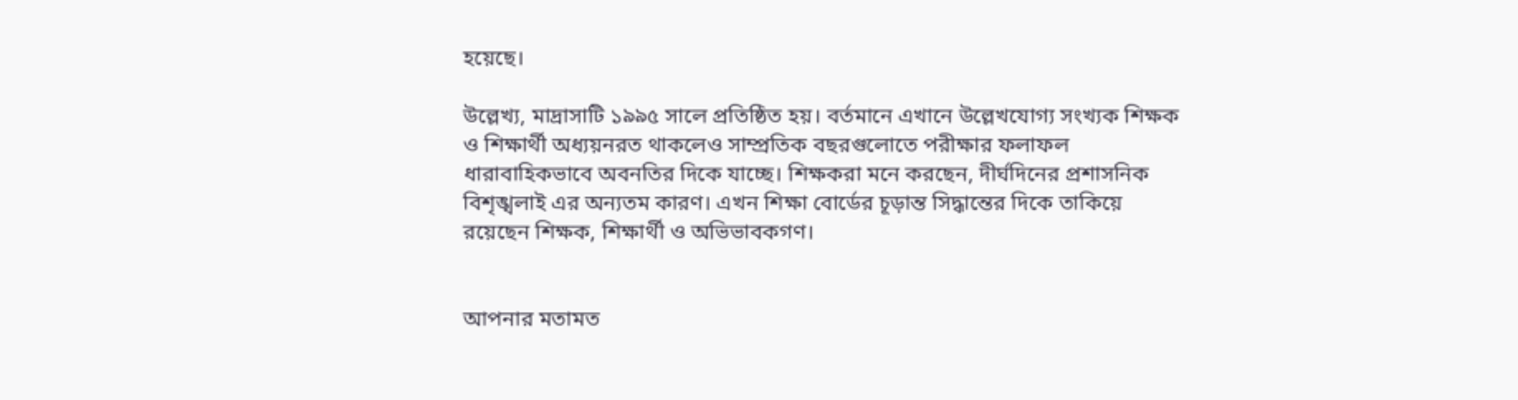হয়েছে।

উল্লেখ্য, মাদ্রাসাটি ১৯৯৫ সালে প্রতিষ্ঠিত হয়। বর্তমানে এখানে উল্লেখযোগ্য সংখ্যক শিক্ষক ও শিক্ষার্থী অধ্যয়নরত থাকলেও সাম্প্রতিক বছরগুলোতে পরীক্ষার ফলাফল ধারাবাহিকভাবে অবনতির দিকে যাচ্ছে। শিক্ষকরা মনে করছেন, দীর্ঘদিনের প্রশাসনিক বিশৃঙ্খলাই এর অন্যতম কারণ। এখন শিক্ষা বোর্ডের চূড়ান্ত সিদ্ধান্তের দিকে তাকিয়ে রয়েছেন শিক্ষক, শিক্ষার্থী ও অভিভাবকগণ।


আপনার মতামত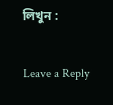লিখুন :

Leave a Reply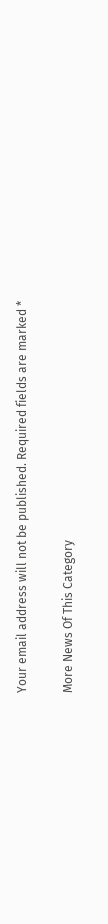Your email address will not be published. Required fields are marked *

More News Of This Category